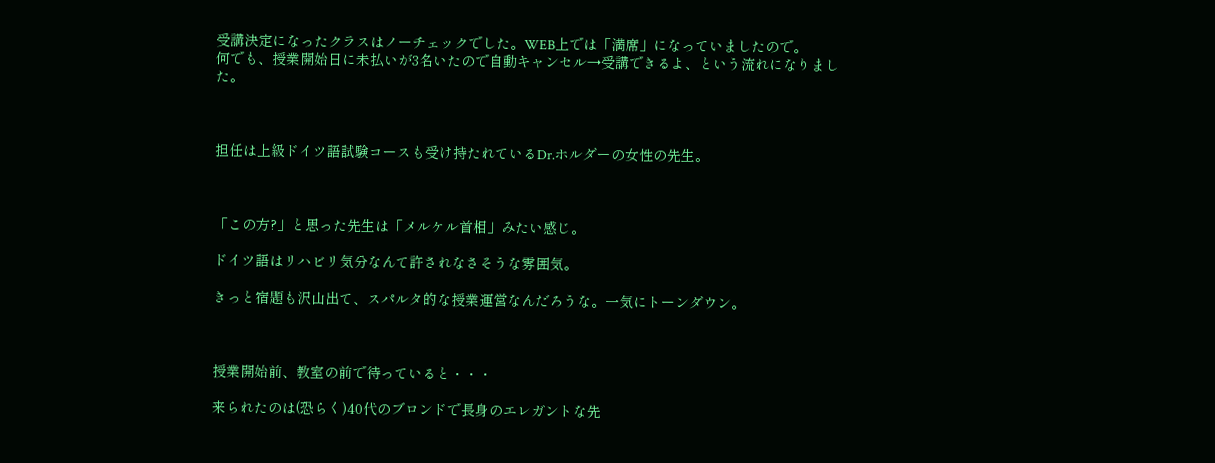受講決定になったクラスはノーチェックでした。WEB上では「満席」になっていましたので。
何でも、授業開始日に未払いが3名いたので自動キャンセル→受講できるよ、という流れになりました。



担任は上級ドイツ語試験コースも受け持たれているDr.ホルダーの女性の先生。



「この方?」と思った先生は「メルケル首相」みたい感じ。

ドイツ語はリハビリ気分なんて許されなさそうな雰囲気。

きっと宿題も沢山出て、スパルタ的な授業運営なんだろうな。一気にトーンダウン。



授業開始前、教室の前で待っていると・・・

来られたのは(恐らく)40代のブロンドで長身のエレガントな先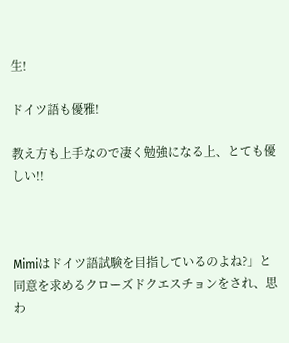生!

ドイツ語も優雅!

教え方も上手なので凄く勉強になる上、とても優しい!!



Mimiはドイツ語試験を目指しているのよね?」と
同意を求めるクローズドクエスチョンをされ、思わ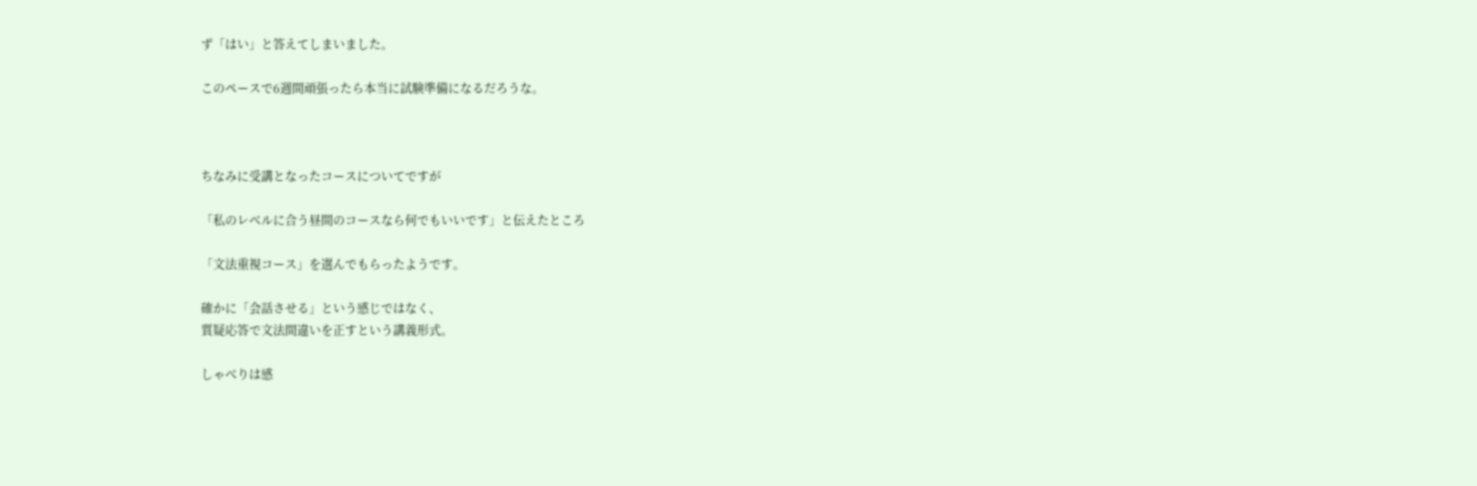ず「はい」と答えてしまいました。

このペースで6週間頑張ったら本当に試験準備になるだろうな。



ちなみに受講となったコースについてですが

「私のレベルに合う昼間のコースなら何でもいいです」と伝えたところ

「文法重視コース」を選んでもらったようです。

確かに「会話させる」という感じではなく、
質疑応答で文法間違いを正すという講義形式。

しゃべりは感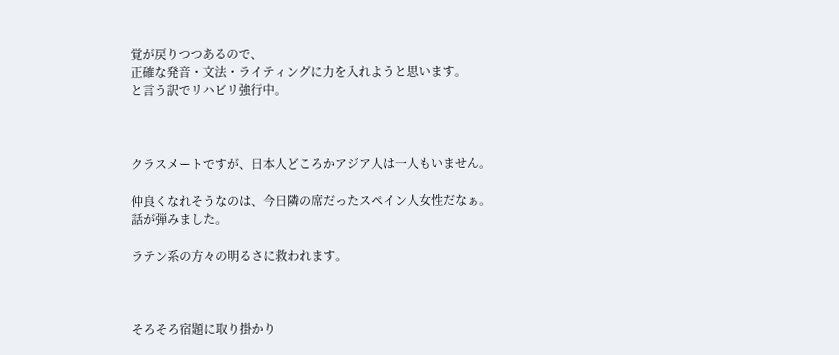覚が戻りつつあるので、
正確な発音・文法・ライティングに力を入れようと思います。
と言う訳でリハビリ強行中。



クラスメートですが、日本人どころかアジア人は一人もいません。

仲良くなれそうなのは、今日隣の席だったスペイン人女性だなぁ。話が弾みました。

ラテン系の方々の明るさに救われます。



そろそろ宿題に取り掛かり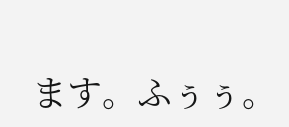ます。ふぅぅ。